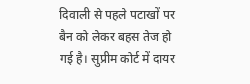दिवाली से पहले पटाखों पर बैन को लेकर बहस तेज हो गई है। सुप्रीम कोर्ट में दायर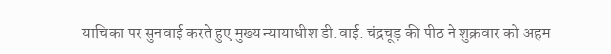याचिका पर सुनवाई करते हुए मुख्य न्यायाधीश डी.वाई. चंद्रचूड़ की पीठ ने शुक्रवार को अहम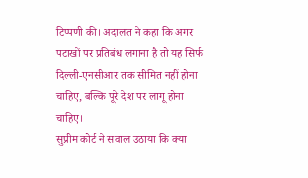टिप्पणी की। अदालत ने कहा कि अगर पटाखों पर प्रतिबंध लगाना है तो यह सिर्फ दिल्ली-एनसीआर तक सीमित नहीं होना चाहिए, बल्कि पूरे देश पर लागू होना चाहिए।
सुप्रीम कोर्ट ने सवाल उठाया कि क्या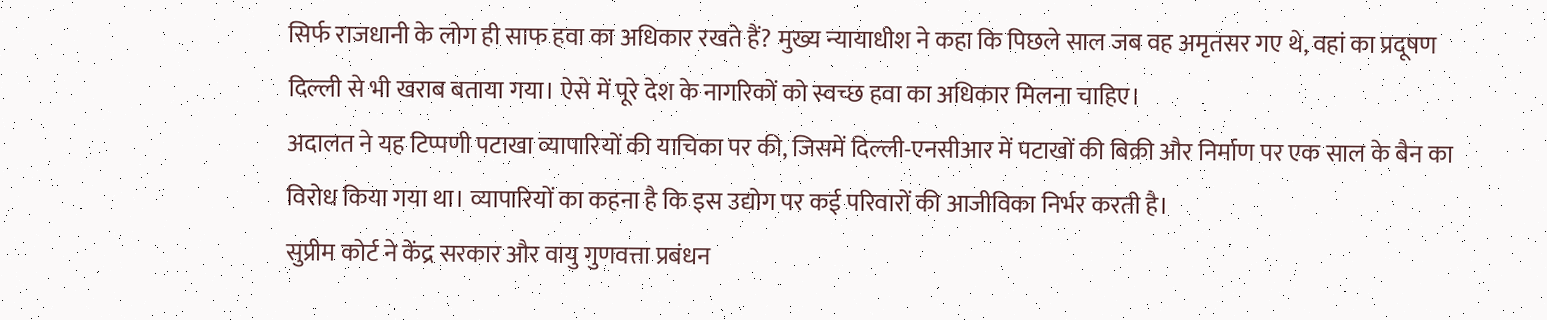सिर्फ राजधानी के लोग ही साफ हवा का अधिकार रखते हैं? मुख्य न्यायाधीश ने कहा कि पिछले साल जब वह अमृतसर गए थे, वहां का प्रदूषण दिल्ली से भी खराब बताया गया। ऐसे में पूरे देश के नागरिकों को स्वच्छ हवा का अधिकार मिलना चाहिए।
अदालत ने यह टिप्पणी पटाखा व्यापारियों की याचिका पर की, जिसमें दिल्ली-एनसीआर में पटाखों की बिक्री और निर्माण पर एक साल के बैन का विरोध किया गया था। व्यापारियों का कहना है कि इस उद्योग पर कई परिवारों की आजीविका निर्भर करती है।
सुप्रीम कोर्ट ने केंद्र सरकार और वायु गुणवत्ता प्रबंधन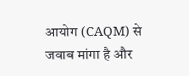आयोग (CAQM) से जवाब मांगा है और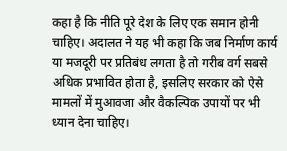कहा है कि नीति पूरे देश के लिए एक समान होनी चाहिए। अदालत ने यह भी कहा कि जब निर्माण कार्य या मजदूरी पर प्रतिबंध लगता है तो गरीब वर्ग सबसे अधिक प्रभावित होता है, इसलिए सरकार को ऐसे मामलों में मुआवजा और वैकल्पिक उपायों पर भी ध्यान देना चाहिए।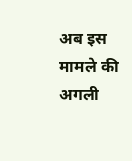अब इस मामले की अगली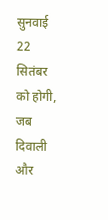सुनवाई 22 सितंबर को होगी, जब दिवाली और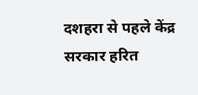दशहरा से पहले केंद्र सरकार हरित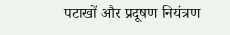पटाखों और प्रदूषण नियंत्रण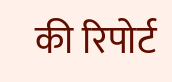की रिपोर्ट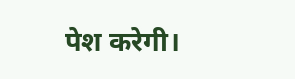पेश करेगी।